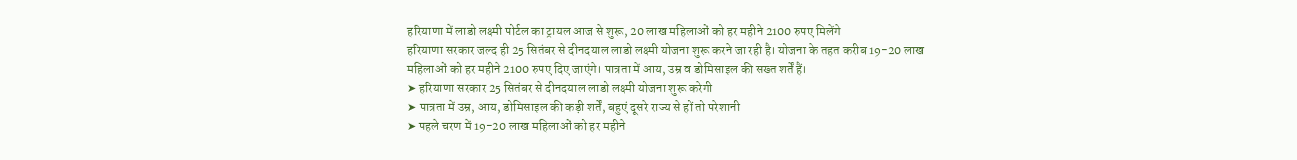हरियाणा में लाडो लक्ष्मी पोर्टल का ट्रायल आज से शुरू, 20 लाख महिलाओं को हर महीने 2100 रुपए मिलेंगे
हरियाणा सरकार जल्द ही 25 सितंबर से दीनदयाल लाडो लक्ष्मी योजना शुरू करने जा रही है। योजना के तहत करीब 19-20 लाख महिलाओं को हर महीने 2100 रुपए दिए जाएंगे। पात्रता में आय, उम्र व डोमिसाइल की सख्त शर्तें हैं।
➤ हरियाणा सरकार 25 सितंबर से दीनदयाल लाडो लक्ष्मी योजना शुरू करेगी
➤ पात्रता में उम्र, आय, डोमिसाइल की कड़ी शर्तें, बहुएं दूसरे राज्य से हों तो परेशानी
➤ पहले चरण में 19-20 लाख महिलाओं को हर महीने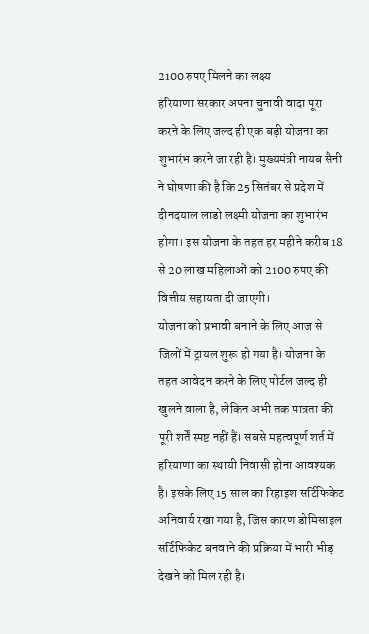2100 रुपए मिलने का लक्ष्य
हरियाणा सरकार अपना चुनावी वादा पूरा करने के लिए जल्द ही एक बड़ी योजना का शुभारंभ करने जा रही है। मुख्यमंत्री नायब सैनी ने घोषणा की है कि 25 सितंबर से प्रदेश में दीनदयाल लाडो लक्ष्मी योजना का शुभारंभ होगा। इस योजना के तहत हर महीने करीब 18 से 20 लाख महिलाओं को 2100 रुपए की वित्तीय सहायता दी जाएगी।
योजना को प्रभावी बनाने के लिए आज से जिलों में ट्रायल शुरू हो गया है। योजना के तहत आवेदन करने के लिए पोर्टल जल्द ही खुलने वाला है, लेकिन अभी तक पात्रता की पूरी शर्तें स्पष्ट नहीं हैं। सबसे महत्वपूर्ण शर्त में हरियाणा का स्थायी निवासी होना आवश्यक है। इसके लिए 15 साल का रिहाइश सर्टिफिकेट अनिवार्य रखा गया है, जिस कारण डोमिसाइल सर्टिफिकेट बनवाने की प्रक्रिया में भारी भीड़ देखने को मिल रही है।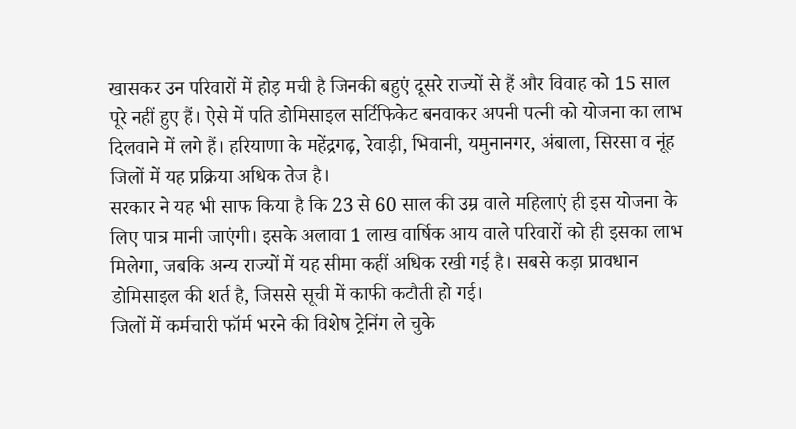खासकर उन परिवारों में होड़ मची है जिनकी बहुएं दूसरे राज्यों से हैं और विवाह को 15 साल पूरे नहीं हुए हैं। ऐसे में पति डोमिसाइल सर्टिफिकेट बनवाकर अपनी पत्नी को योजना का लाभ दिलवाने में लगे हैं। हरियाणा के महेंद्रगढ़, रेवाड़ी, भिवानी, यमुनानगर, अंबाला, सिरसा व नूंह जिलों में यह प्रक्रिया अधिक तेज है।
सरकार ने यह भी साफ किया है कि 23 से 60 साल की उम्र वाले महिलाएं ही इस योजना के लिए पात्र मानी जाएंगी। इसके अलावा 1 लाख वार्षिक आय वाले परिवारों को ही इसका लाभ मिलेगा, जबकि अन्य राज्यों में यह सीमा कहीं अधिक रखी गई है। सबसे कड़ा प्रावधान डोमिसाइल की शर्त है, जिससे सूची में काफी कटौती हो गई।
जिलों में कर्मचारी फॉर्म भरने की विशेष ट्रेनिंग ले चुके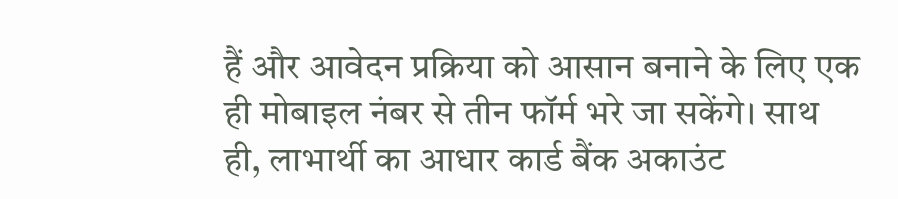हैं और आवेदन प्रक्रिया को आसान बनाने के लिए एक ही मोबाइल नंबर से तीन फॉर्म भरे जा सकेंगे। साथ ही, लाभार्थी का आधार कार्ड बैंक अकाउंट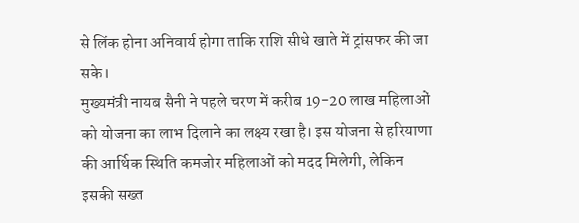से लिंक होना अनिवार्य होगा ताकि राशि सीधे खाते में ट्रांसफर की जा सके।
मुख्यमंत्री नायब सैनी ने पहले चरण में करीब 19-20 लाख महिलाओं को योजना का लाभ दिलाने का लक्ष्य रखा है। इस योजना से हरियाणा की आर्थिक स्थिति कमजोर महिलाओं को मदद मिलेगी, लेकिन इसकी सख्त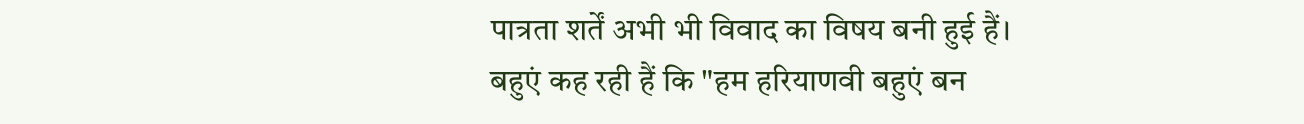पात्रता शर्तें अभी भी विवाद का विषय बनी हुई हैं।
बहुएं कह रही हैं कि "हम हरियाणवी बहुएं बन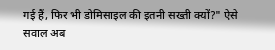गई हैं, फिर भी डोमिसाइल की इतनी सख्ती क्यों?" ऐसे सवाल अब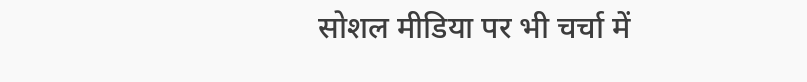सोशल मीडिया पर भी चर्चा में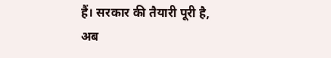हैं। सरकार की तैयारी पूरी है, अब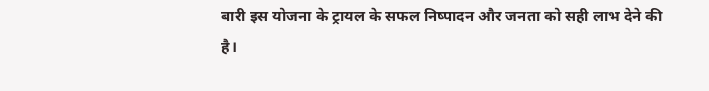बारी इस योजना के ट्रायल के सफल निष्पादन और जनता को सही लाभ देने की है।